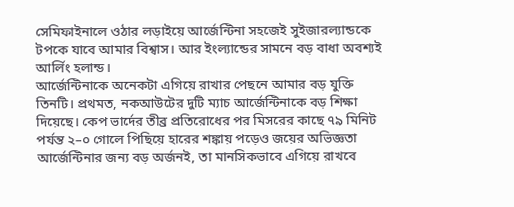সেমিফাইনালে ওঠার লড়াইয়ে আর্জেন্টিনা সহজেই সুইজারল্যান্ডকে টপকে যাবে আমার বিশ্বাস। আর ইংল্যান্ডের সামনে বড় বাধা অবশ্যই আর্লিং হলান্ড।
আর্জেন্টিনাকে অনেকটা এগিয়ে রাখার পেছনে আমার বড় যুক্তি তিনটি। প্রথমত, নকআউটের দুটি ম্যাচ আর্জেন্টিনাকে বড় শিক্ষা দিয়েছে। কেপ ভার্দের তীব্র প্রতিরোধের পর মিসরের কাছে ৭৯ মিনিট পর্যন্ত ২–০ গোলে পিছিয়ে হারের শঙ্কায় পড়েও জয়ের অভিজ্ঞতা আর্জেন্টিনার জন্য বড় অর্জনই, তা মানসিকভাবে এগিয়ে রাখবে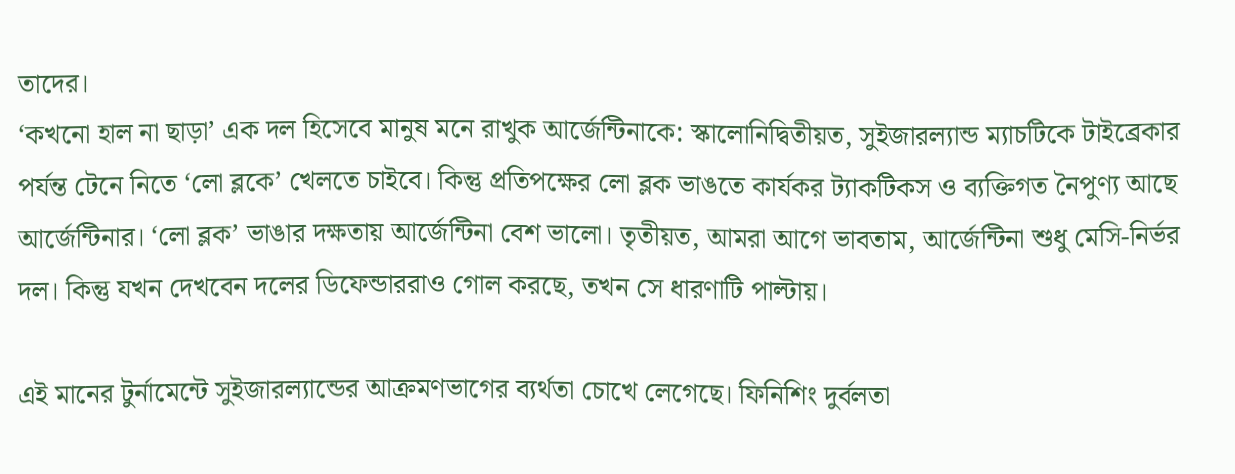তাদের।
‘কখনো হাল না ছাড়া’ এক দল হিসেবে মানুষ মনে রাখুক আর্জেন্টিনাকে: স্কালোনিদ্বিতীয়ত, সুইজারল্যান্ড ম্যাচটিকে টাইব্রেকার পর্যন্ত টেনে নিতে ‘লো ব্লকে’ খেলতে চাইবে। কিন্তু প্রতিপক্ষের লো ব্লক ভাঙতে কার্যকর ট্যাকটিকস ও ব্যক্তিগত নৈপুণ্য আছে আর্জেন্টিনার। ‘লো ব্লক’ ভাঙার দক্ষতায় আর্জেন্টিনা বেশ ভালো। তৃতীয়ত, আমরা আগে ভাবতাম, আর্জেন্টিনা শুধু মেসি-নির্ভর দল। কিন্তু যখন দেখবেন দলের ডিফেন্ডাররাও গোল করছে, তখন সে ধারণাটি পাল্টায়।

এই মানের টুর্নামেন্টে সুইজারল্যান্ডের আক্রমণভাগের ব্যর্থতা চোখে লেগেছে। ফিনিশিং দুর্বলতা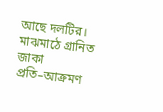আছে দলটির। মাঝমাঠে গ্রানিত জাকা প্রতি–আক্রমণ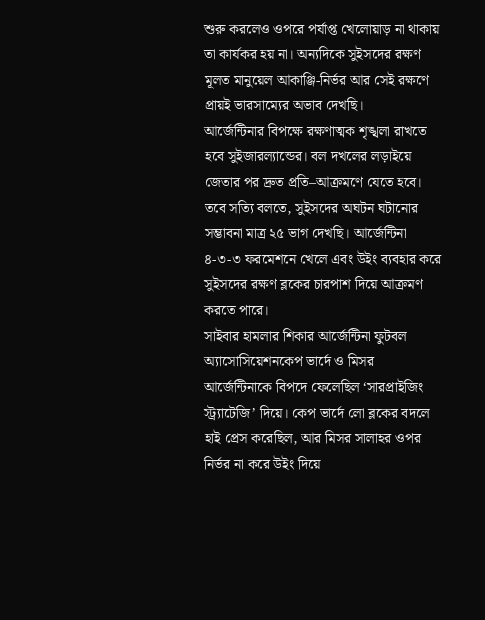শুরু করলেও ওপরে পর্যাপ্ত খেলোয়াড় না থাকায় তা কার্যকর হয় না। অন্যদিকে সুইসদের রক্ষণ মূলত মানুয়েল আকাঞ্জি-নির্ভর আর সেই রক্ষণে প্রায়ই ভারসাম্যের অভাব দেখছি।
আর্জেন্টিনার বিপক্ষে রক্ষণাত্মক শৃঙ্খলা রাখতে হবে সুইজারল্যান্ডের। বল দখলের লড়াইয়ে জেতার পর দ্রুত প্রতি–আক্রমণে যেতে হবে। তবে সত্যি বলতে, সুইসদের অঘটন ঘটানোর সম্ভাবনা মাত্র ২৫ ভাগ দেখছি। আর্জেন্টিনা ৪-৩-৩ ফরমেশনে খেলে এবং উইং ব্যবহার করে সুইসদের রক্ষণ ব্লকের চারপাশ দিয়ে আক্রমণ করতে পারে।
সাইবার হামলার শিকার আর্জেন্টিনা ফুটবল অ্যাসোসিয়েশনকেপ ভার্দে ও মিসর আর্জেন্টিনাকে বিপদে ফেলেছিল ‘সারপ্রাইজিং স্ট্র্যাটেজি’ দিয়ে। কেপ ভার্দে লো ব্লকের বদলে হাই প্রেস করেছিল, আর মিসর সালাহর ওপর নির্ভর না করে উইং দিয়ে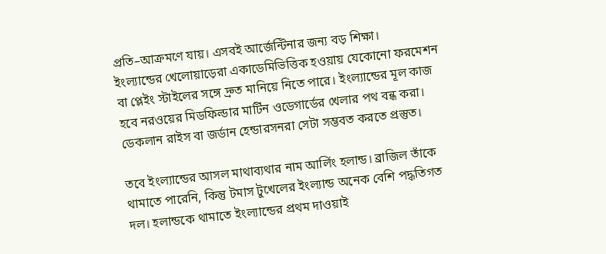প্রতি–আক্রমণে যায়। এসবই আর্জেন্টিনার জন্য বড় শিক্ষা।
ইংল্যান্ডের খেলোয়াড়েরা একাডেমিভিত্তিক হওয়ায় যেকোনো ফরমেশন বা প্লেইং স্টাইলের সঙ্গে দ্রুত মানিয়ে নিতে পারে। ইংল্যান্ডের মূল কাজ হবে নরওয়ের মিডফিল্ডার মার্টিন ওডেগার্ডের খেলার পথ বন্ধ করা। ডেকলান রাইস বা জর্ডান হেন্ডারসনরা সেটা সম্ভবত করতে প্রস্তুত।

তবে ইংল্যান্ডের আসল মাথাব্যথার নাম আর্লিং হলান্ড। ব্রাজিল তাঁকে থামাতে পারেনি, কিন্তু টমাস টুখেলের ইংল্যান্ড অনেক বেশি পদ্ধতিগত দল। হলান্ডকে থামাতে ইংল্যান্ডের প্রথম দাওয়াই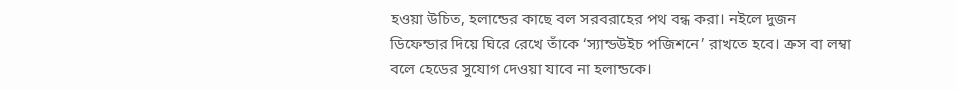হওয়া উচিত, হলান্ডের কাছে বল সরবরাহের পথ বন্ধ করা। নইলে দুজন ডিফেন্ডার দিয়ে ঘিরে রেখে তাঁকে ‘স্যান্ডউইচ পজিশনে’ রাখতে হবে। ক্রস বা লম্বা বলে হেডের সুযোগ দেওয়া যাবে না হলান্ডকে।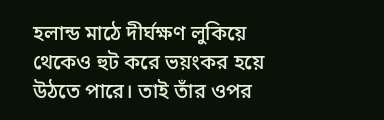হলান্ড মাঠে দীর্ঘক্ষণ লুকিয়ে থেকেও হুট করে ভয়ংকর হয়ে উঠতে পারে। তাই তাঁর ওপর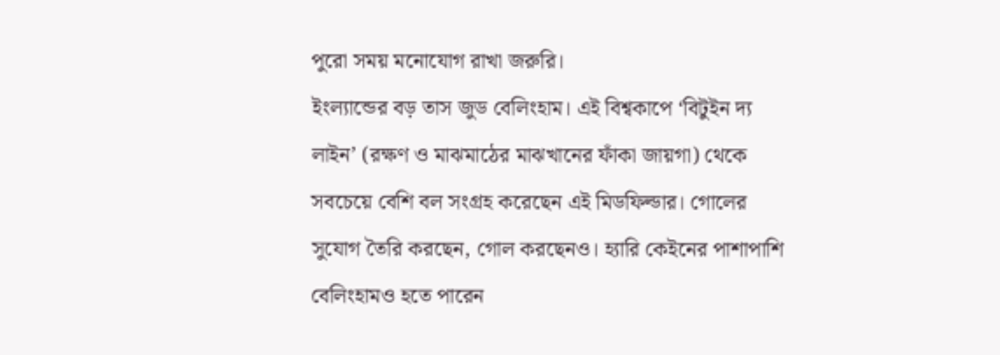পুরো সময় মনোযোগ রাখা জরুরি।
ইংল্যান্ডের বড় তাস জুড বেলিংহাম। এই বিশ্বকাপে ‘বিটুইন দ্য লাইন’ (রক্ষণ ও মাঝমাঠের মাঝখানের ফাঁকা জায়গা) থেকে সবচেয়ে বেশি বল সংগ্রহ করেছেন এই মিডফিল্ডার। গোলের সুযোগ তৈরি করছেন, গোল করছেনও। হ্যারি কেইনের পাশাপাশি বেলিংহামও হতে পারেন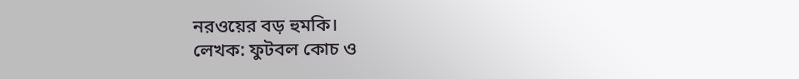নরওয়ের বড় হুমকি।
লেখক: ফুটবল কোচ ও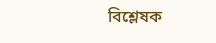বিশ্লেষক